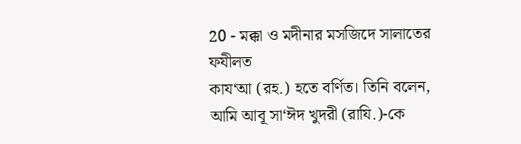20 - মক্কা ও মদীনার মসজিদে সালাতের ফযীলত
কায‘আ (রহ.) হতে বর্ণিত। তিনি বলেন, আমি আবূ সা‘ঈদ খুদরী (রাযি.)-কে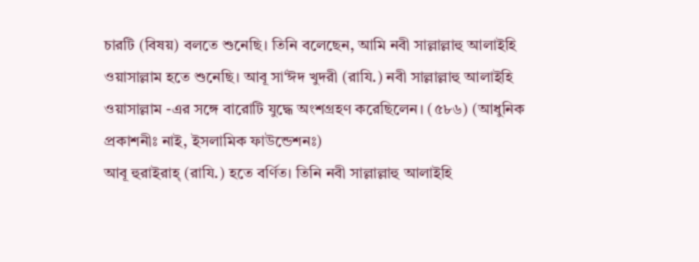চারটি (বিষয়) বলতে শুনেছি। তিনি বলেছেন, আমি নবী সাল্লাল্লাহু আলাইহি ওয়াসাল্লাম হতে শুনেছি। আবূ সা‘ঈদ খুদরী (রাযি.) নবী সাল্লাল্লাহু আলাইহি ওয়াসাল্লাম -এর সঙ্গে বারোটি যুদ্ধে অংশগ্রহণ করেছিলেন। (৫৮৬) (আধুনিক প্রকাশনীঃ নাই, ইসলামিক ফাউন্ডেশনঃ)
আবূ হুরাইরাহ্ (রাযি.) হতে বর্ণিত। তিনি নবী সাল্লাল্লাহু আলাইহি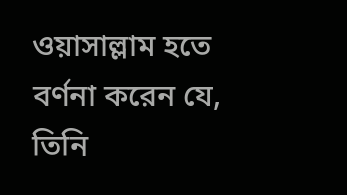ওয়াসাল্লাম হতে বর্ণনা করেন যে, তিনি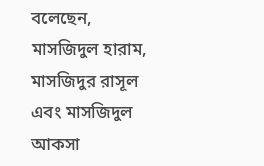বলেছেন, মাসজিদুল হারাম, মাসজিদুর রাসূল এবং মাসজিদুল আকসা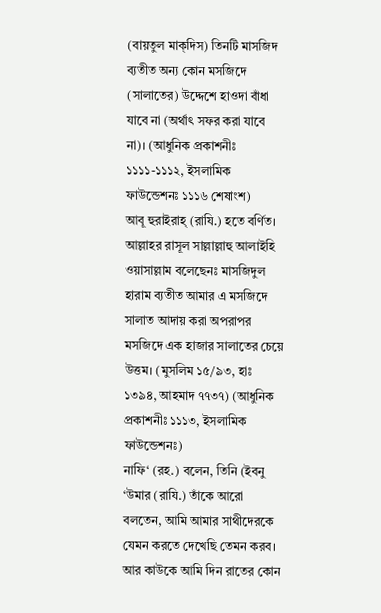(বায়তুল মাক্দিস) তিনটি মাসজিদ ব্যতীত অন্য কোন মসজিদে (সালাতের) উদ্দেশে হাওদা বাঁধা যাবে না (অর্থাৎ সফর করা যাবে না)। (আধুনিক প্রকাশনীঃ ১১১১-১১১২, ইসলামিক ফাউন্ডেশনঃ ১১১৬ শেষাংশ)
আবূ হুরাইরাহ্ (রাযি.) হতে বর্ণিত। আল্লাহর রাসূল সাল্লাল্লাহু আলাইহি ওয়াসাল্লাম বলেছেনঃ মাসজিদুল হারাম ব্যতীত আমার এ মসজিদে সালাত আদায় করা অপরাপর মসজিদে এক হাজার সালাতের চেয়ে উত্তম। (মুসলিম ১৫/৯৩, হাঃ ১৩৯৪, আহমাদ ৭৭৩৭) (আধুনিক প্রকাশনীঃ ১১১৩, ইসলামিক ফাউন্ডেশনঃ)
নাফি‘ (রহ.) বলেন, তিনি (ইবনু ‘উমার (রাযি.) তাঁকে আরো বলতেন, আমি আমার সাথীদেরকে যেমন করতে দেখেছি তেমন করব। আর কাউকে আমি দিন রাতের কোন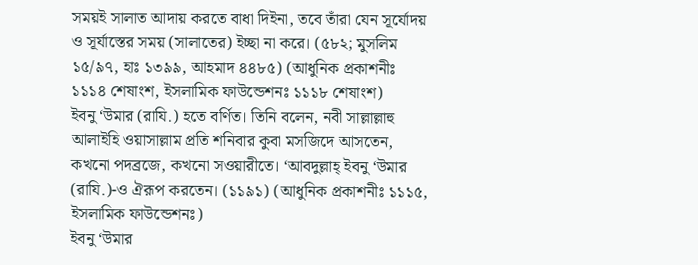সময়ই সালাত আদায় করতে বাধা দিইনা, তবে তাঁরা যেন সূর্যোদয় ও সূর্যাস্তের সময় (সালাতের) ইচ্ছা না করে। (৫৮২; মুসলিম ১৫/৯৭, হাঃ ১৩৯৯, আহমাদ ৪৪৮৫) (আধুনিক প্রকাশনীঃ ১১১৪ শেষাংশ, ইসলামিক ফাউন্ডেশনঃ ১১১৮ শেষাংশ)
ইবনু ‘উমার (রাযি.) হতে বর্ণিত। তিনি বলেন, নবী সাল্লাল্লাহু আলাইহি ওয়াসাল্লাম প্রতি শনিবার কুবা মসজিদে আসতেন, কখনো পদব্রজে, কখনো সওয়ারীতে। ‘আবদুল্লাহ্ ইবনু ‘উমার (রাযি.)-ও ঐরূপ করতেন। (১১৯১) (আধুনিক প্রকাশনীঃ ১১১৫, ইসলামিক ফাউন্ডেশনঃ)
ইবনু ‘উমার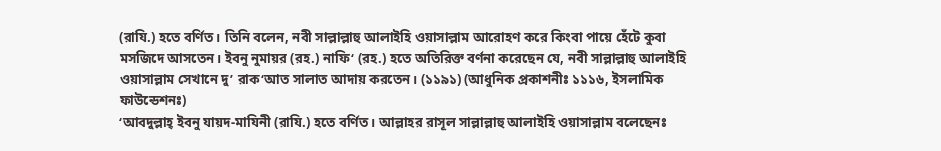(রাযি.) হতে বর্ণিত। তিনি বলেন, নবী সাল্লাল্লাহু আলাইহি ওয়াসাল্লাম আরোহণ করে কিংবা পায়ে হেঁটে কুবা মসজিদে আসতেন। ইবনু নুমায়র (রহ.) নাফি‘ (রহ.) হতে অতিরিক্ত বর্ণনা করেছেন যে, নবী সাল্লাল্লাহু আলাইহি ওয়াসাল্লাম সেখানে দু’ রাক‘আত সালাত আদায় করতেন। (১১৯১) (আধুনিক প্রকাশনীঃ ১১১৬, ইসলামিক ফাউন্ডেশনঃ)
‘আবদুল্লাহ্ ইবনু যায়দ-মাযিনী (রাযি.) হতে বর্ণিত। আল্লাহর রাসূল সাল্লাল্লাহু আলাইহি ওয়াসাল্লাম বলেছেনঃ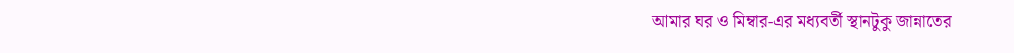আমার ঘর ও মিম্বার-এর মধ্যবর্তী স্থানটুকু জান্নাতের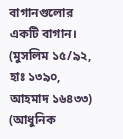বাগানগুলোর একটি বাগান। (মুসলিম ১৫/৯২, হাঃ ১৩৯০, আহমাদ ১৬৪৩৩) (আধুনিক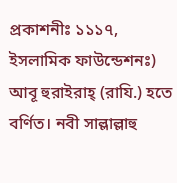প্রকাশনীঃ ১১১৭, ইসলামিক ফাউন্ডেশনঃ)
আবূ হুরাইরাহ্ (রাযি.) হতে বর্ণিত। নবী সাল্লাল্লাহু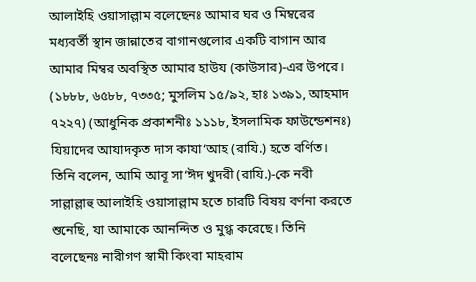আলাইহি ওয়াসাল্লাম বলেছেনঃ আমার ঘর ও মিম্বরের মধ্যবর্তী স্থান জান্নাতের বাগানগুলোর একটি বাগান আর আমার মিম্বর অবস্থিত আমার হাউয (কাউসার)-এর উপরে। (১৮৮৮, ৬৫৮৮, ৭৩৩৫; মুসলিম ১৫/৯২, হাঃ ১৩৯১, আহমাদ ৭২২৭) (আধুনিক প্রকাশনীঃ ১১১৮, ইসলামিক ফাউন্ডেশনঃ)
যিয়াদের আযাদকৃত দাস কাযা‘আহ (রাযি.) হতে বর্ণিত। তিনি বলেন, আমি আবূ সা‘ঈদ খুদরী (রাযি.)-কে নবী সাল্লাল্লাহু আলাইহি ওয়াসাল্লাম হতে চারটি বিষয় বর্ণনা করতে শুনেছি, যা আমাকে আনন্দিত ও মুগ্ধ করেছে। তিনি বলেছেনঃ নারীগণ স্বামী কিংবা মাহরাম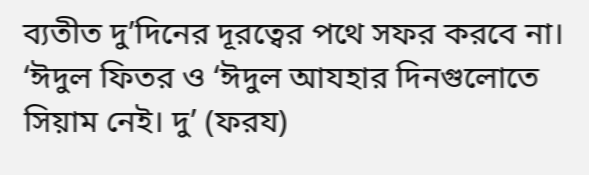ব্যতীত দু’দিনের দূরত্বের পথে সফর করবে না। ‘ঈদুল ফিতর ও ‘ঈদুল আযহার দিনগুলোতে সিয়াম নেই। দু’ (ফরয)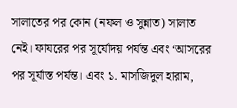সালাতের পর কোন (নফল ও সুন্নাত) সালাত নেই। ফাযরের পর সূর্যোদয় পর্যন্ত এবং ‘আসরের পর সূর্যাস্ত পর্যন্ত। এবং ১. মাসজিদুল হারাম,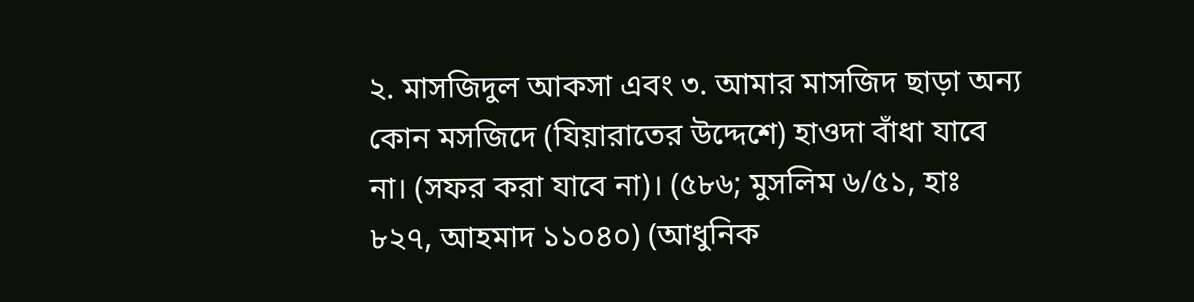২. মাসজিদুল আকসা এবং ৩. আমার মাসজিদ ছাড়া অন্য কোন মসজিদে (যিয়ারাতের উদ্দেশে) হাওদা বাঁধা যাবে না। (সফর করা যাবে না)। (৫৮৬; মুসলিম ৬/৫১, হাঃ ৮২৭, আহমাদ ১১০৪০) (আধুনিক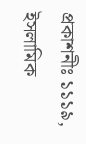প্রকাশনীঃ ১১১৯, ইসলামিক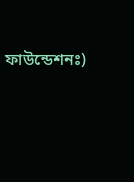ফাউন্ডেশনঃ)